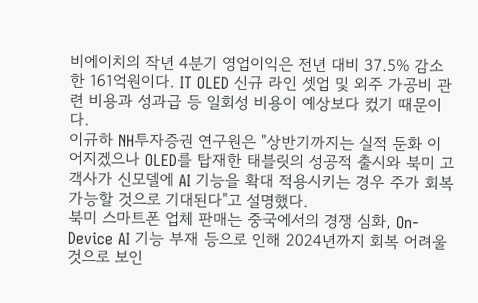비에이치의 작년 4분기 영업이익은 전년 대비 37.5% 감소한 161억원이다. IT OLED 신규 라인 셋업 및 외주 가공비 관련 비용과 성과급 등 일회성 비용이 예상보다 컸기 때문이다.
이규하 NH투자증권 연구원은 "상반기까지는 실적 둔화 이어지겠으나 OLED를 탑재한 태블릿의 성공적 출시와 북미 고객사가 신모델에 AI 기능을 확대 적용시키는 경우 주가 회복 가능할 것으로 기대된다"고 설명했다.
북미 스마트폰 업체 판매는 중국에서의 경쟁 심화, On-Device AI 기능 부재 등으로 인해 2024년까지 회복 어려울 것으로 보인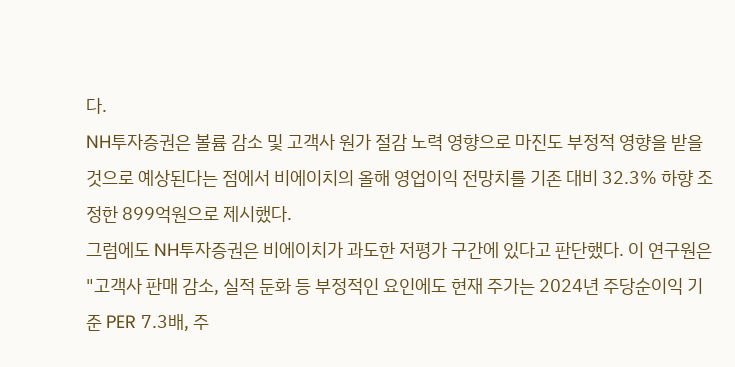다.
NH투자증권은 볼륨 감소 및 고객사 원가 절감 노력 영향으로 마진도 부정적 영향을 받을 것으로 예상된다는 점에서 비에이치의 올해 영업이익 전망치를 기존 대비 32.3% 하향 조정한 899억원으로 제시했다.
그럼에도 NH투자증권은 비에이치가 과도한 저평가 구간에 있다고 판단했다. 이 연구원은 "고객사 판매 감소, 실적 둔화 등 부정적인 요인에도 현재 주가는 2024년 주당순이익 기준 PER 7.3배, 주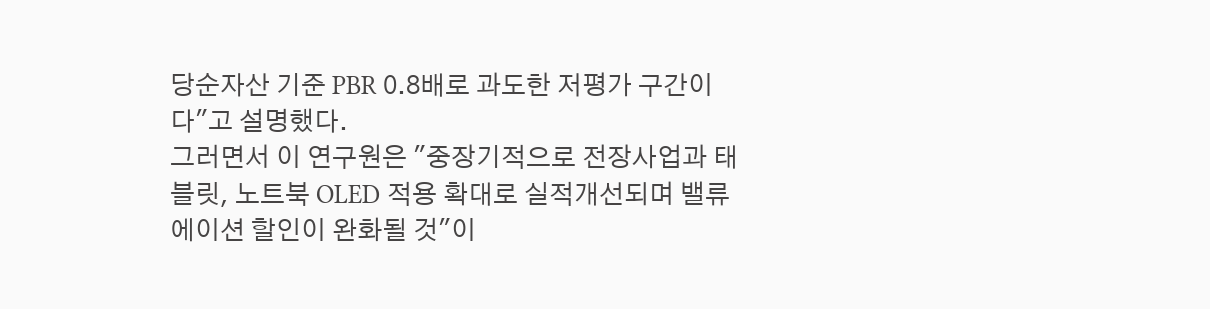당순자산 기준 PBR 0.8배로 과도한 저평가 구간이다"고 설명했다.
그러면서 이 연구원은 "중장기적으로 전장사업과 태블릿, 노트북 OLED 적용 확대로 실적개선되며 밸류에이션 할인이 완화될 것"이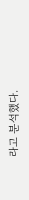라고 분석했다.